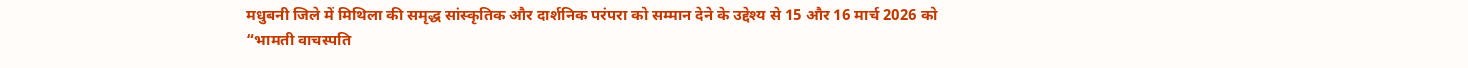मधुबनी जिले में मिथिला की समृद्ध सांस्कृतिक और दार्शनिक परंपरा को सम्मान देने के उद्देश्य से 15 और 16 मार्च 2026 को “भामती वाचस्पति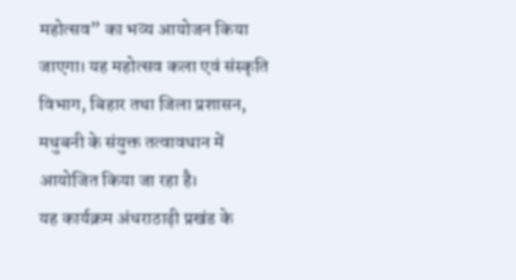महोत्सव” का भव्य आयोजन किया जाएगा। यह महोत्सव कला एवं संस्कृति विभाग, बिहार तथा जिला प्रशासन, मधुबनी के संयुक्त तत्वावधान में आयोजित किया जा रहा है।
यह कार्यक्रम अंधराठाढ़ी प्रखंड के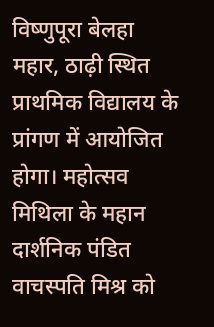विष्णुपूरा बेलहा महार, ठाढ़ी स्थित प्राथमिक विद्यालय के प्रांगण में आयोजित होगा। महोत्सव मिथिला के महान दार्शनिक पंडित वाचस्पति मिश्र को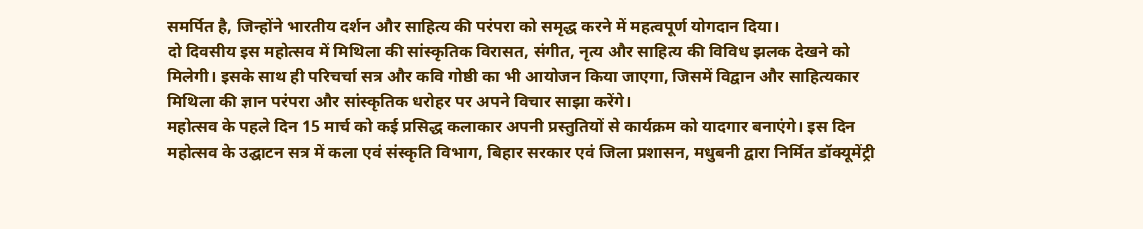समर्पित है, जिन्होंने भारतीय दर्शन और साहित्य की परंपरा को समृद्ध करने में महत्वपूर्ण योगदान दिया।
दो दिवसीय इस महोत्सव में मिथिला की सांस्कृतिक विरासत, संगीत, नृत्य और साहित्य की विविध झलक देखने को मिलेगी। इसके साथ ही परिचर्चा सत्र और कवि गोष्ठी का भी आयोजन किया जाएगा, जिसमें विद्वान और साहित्यकार मिथिला की ज्ञान परंपरा और सांस्कृतिक धरोहर पर अपने विचार साझा करेंगे।
महोत्सव के पहले दिन 15 मार्च को कई प्रसिद्ध कलाकार अपनी प्रस्तुतियों से कार्यक्रम को यादगार बनाएंगे। इस दिन महोत्सव के उद्घाटन सत्र में कला एवं संस्कृति विभाग, बिहार सरकार एवं जिला प्रशासन, मधुबनी द्वारा निर्मित डॉक्यूमेंट्री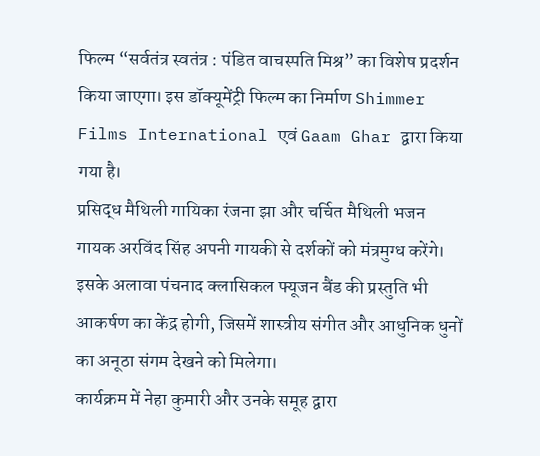फिल्म “सर्वतंत्र स्वतंत्र : पंडित वाचस्पति मिश्र” का विशेष प्रदर्शन किया जाएगा। इस डॉक्यूमेंट्री फिल्म का निर्माण Shimmer Films International एवं Gaam Ghar द्वारा किया गया है।
प्रसिद्ध मैथिली गायिका रंजना झा और चर्चित मैथिली भजन गायक अरविंद सिंह अपनी गायकी से दर्शकों को मंत्रमुग्ध करेंगे। इसके अलावा पंचनाद क्लासिकल फ्यूजन बैंड की प्रस्तुति भी आकर्षण का केंद्र होगी, जिसमें शास्त्रीय संगीत और आधुनिक धुनों का अनूठा संगम देखने को मिलेगा।
कार्यक्रम में नेहा कुमारी और उनके समूह द्वारा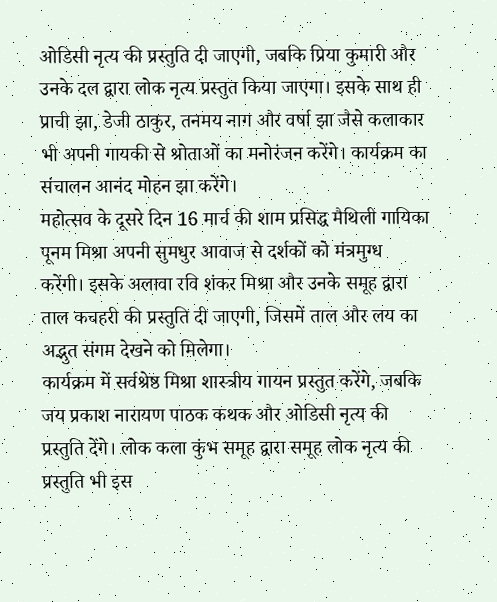ओडिसी नृत्य की प्रस्तुति दी जाएगी, जबकि प्रिया कुमारी और उनके दल द्वारा लोक नृत्य प्रस्तुत किया जाएगा। इसके साथ ही प्राची झा, डेजी ठाकुर, तनमय नाग और वर्षा झा जैसे कलाकार भी अपनी गायकी से श्रोताओं का मनोरंजन करेंगे। कार्यक्रम का संचालन आनंद मोहन झा करेंगे।
महोत्सव के दूसरे दिन 16 मार्च की शाम प्रसिद्ध मैथिली गायिका पूनम मिश्रा अपनी सुमधुर आवाज से दर्शकों को मंत्रमुग्ध करेंगी। इसके अलावा रवि शंकर मिश्रा और उनके समूह द्वारा ताल कचहरी की प्रस्तुति दी जाएगी, जिसमें ताल और लय का अद्भुत संगम देखने को मिलेगा।
कार्यक्रम में सर्वश्रेष्ठ मिश्रा शास्त्रीय गायन प्रस्तुत करेंगे, जबकि जय प्रकाश नारायण पाठक कथक और ओडिसी नृत्य की प्रस्तुति देंगे। लोक कला कुंभ समूह द्वारा समूह लोक नृत्य की प्रस्तुति भी इस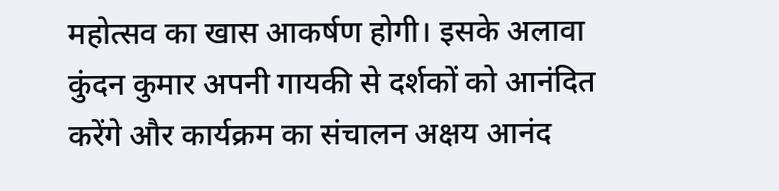महोत्सव का खास आकर्षण होगी। इसके अलावा कुंदन कुमार अपनी गायकी से दर्शकों को आनंदित करेंगे और कार्यक्रम का संचालन अक्षय आनंद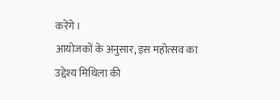करेंगे।
आयोजकों के अनुसार, इस महोत्सव का उद्देश्य मिथिला की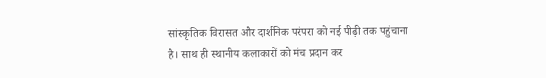सांस्कृतिक विरासत और दार्शनिक परंपरा को नई पीढ़ी तक पहुंचाना है। साथ ही स्थानीय कलाकारों को मंच प्रदान कर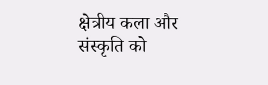क्षेत्रीय कला और संस्कृति को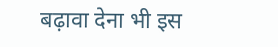बढ़ावा देना भी इस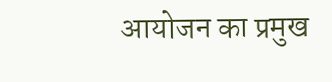आयोजन का प्रमुख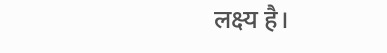लक्ष्य है।